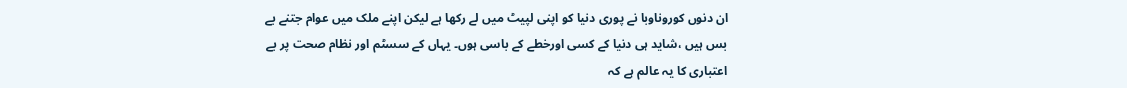ان دنوں کوروناوبا نے پوری دنیا کو اپنی لپیٹ میں لے رکھا ہے لیکن اپنے ملک میں عوام جتنے بے بس ہیں ،شاید ہی دنیا کے کسی اورخطے کے باسی ہوں۔ یہاں کے سسٹم اور نظام صحت پر بے اعتباری کا یہ عالم ہے کہ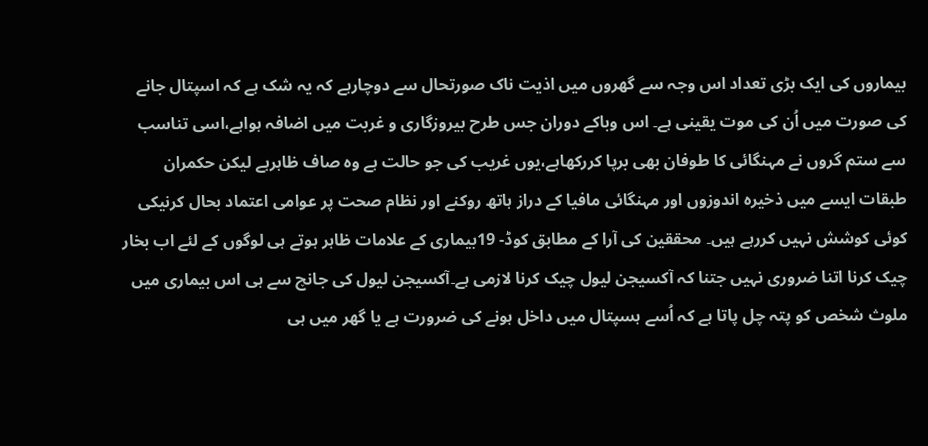بیماروں کی ایک بڑی تعداد اس وجہ سے گھروں میں اذیت ناک صورتحال سے دوچارہے کہ یہ شک ہے کہ اسپتال جانے کی صورت میں اُن کی موت یقینی ہے۔ اس وباکے دوران جس طرح بیروزگاری و غربت میں اضافہ ہواہے،اسی تناسب سے ستم گروں نے مہنگائی کا طوفان بھی برپا کررکھاہے،یوں غریب کی جو حالت ہے وہ صاف ظاہرہے لیکن حکمران طبقات ایسے میں ذخیرہ اندوزوں اور مہنگائی مافیا کے دراز ہاتھ روکنے اور نظام صحت پر عوامی اعتماد بحال کرنیکی کوئی کوشش نہیں کررہے ہیں۔ محققین کی آرا کے مطابق کوڈ- 19بیماری کے علامات ظاہر ہوتے ہی لوگوں کے لئے اب بخار چیک کرنا اتنا ضروری نہیں جتنا کہ آکسیجن لیول چیک کرنا لازمی ہے۔آکسیجن لیول کی جانچ سے ہی اس بیماری میں ملوث شخص کو پتہ چل پاتا ہے کہ اُسے ہسپتال میں داخل ہونے کی ضرورت ہے یا گھر میں ہی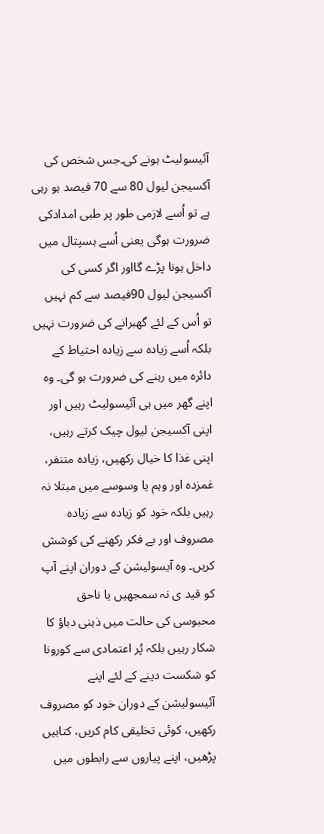آئیسولیٹ ہونے کی۔جس شخص کی آکسیجن لیول 80 سے 70 فیصد ہو رہی ہے تو اُسے لازمی طور پر طبی امدادکی ضرورت ہوگی یعنی اُسے ہسپتال میں داخل ہونا پڑے گااور اگر کسی کی آکسیجن لیول 90فیصد سے کم نہیں تو اُس کے لئے گھبرانے کی ضرورت نہیں بلکہ اُسے زیادہ سے زیادہ احتیاط کے دائرہ میں رہنے کی ضرورت ہو گی۔ وہ اپنے گھر میں ہی آئیسولیٹ رہیں اور اپنی آکسیجن لیول چیک کرتے رہیں، اپنی غذا کا خیال رکھیں، زیادہ متنفر، غمزدہ اور وہم یا وسوسے میں مبتلا نہ رہیں بلکہ خود کو زیادہ سے زیادہ مصروف اور بے فکر رکھنے کی کوشش کریں۔ وہ آیسولیشن کے دوران اپنے آپ کو قید ی نہ سمجھیں یا ناحق محبوسی کی حالت میں ذہنی دباؤ کا شکار رہیں بلکہ پُر اعتمادی سے کورونا کو شکست دینے کے لئے اپنے آئیسولیشن کے دوران خود کو مصروف رکھیں، کوئی تخلیقی کام کریں، کتابیں پڑھیں، اپنے پیاروں سے رابطوں میں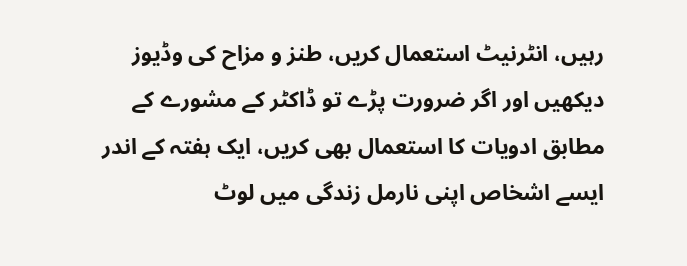رہیں، انٹرنیٹ استعمال کریں، طنز و مزاح کی وڈیوز دیکھیں اور اگر ضرورت پڑے تو ڈاکٹر کے مشورے کے مطابق ادویات کا استعمال بھی کریں، ایک ہفتہ کے اندر ایسے اشخاص اپنی نارمل زندگی میں لوٹ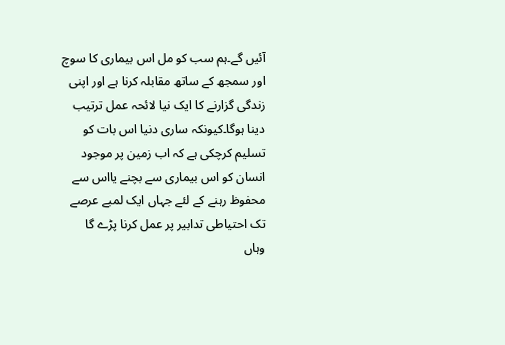آئیں گے۔ہم سب کو مل اس بیماری کا سوچ اور سمجھ کے ساتھ مقابلہ کرنا ہے اور اپنی زندگی گزارنے کا ایک نیا لائحہ عمل ترتیب دینا ہوگا۔کیونکہ ساری دنیا اس بات کو تسلیم کرچکی ہے کہ اب زمین پر موجود انسان کو اس بیماری سے بچنے یااس سے محفوظ رہنے کے لئے جہاں ایک لمبے عرصے تک احتیاطی تدابیر پر عمل کرنا پڑے گا وہاں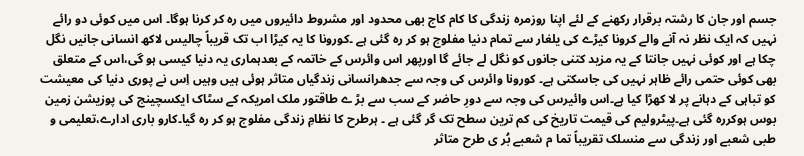جسم اور جان کا رشتہ برقرار رکھنے کے لئے اپنا روزمرہ زندگی کا کام کاج بھی محدود اور مشروط دائیروں میں رہ کر کرنا ہوگا۔ اس میں کوئی دو رائے نہیں کہ ایک نظر نہ آنے والے کرونا کیڑے کی یلغار سے تمام دنیا مفلوج ہو کر رہ گئی ہے ۔کورونا کا یہ کیڑا اب تک قریباً چالیس لاکھ انسانی جانیں نگل چکا ہے اور کوئی نہیں جانتا کے یہ مزید کتنی جانوں کو نگل لے جائے گا اورپھر اس وائرس کے خاتمہ کے بعدہماری یہ دنیا کیسی ہو گی،اس کے متعلق بھی کوئی حتمی رائے ظاہر نہیں کی جاسکتی ہے۔ کورونا وائرس کی وجہ سے جدھرانسانی زندگیاں متاثر ہوئی ہیں وہیں اِس نے پوری دنیا کی معیشت کو تباہی کے دہانے پر لا کھڑا کیا ہے۔اس وائیرس کی وجہ سے دورِ حاضر کے سب سے بڑ ے طاقتور ملک امریکہ کے سٹاک ایکسچینج کی پوزیشن زمین بوس ہوکررہ گئی ہے۔پیٹرولیم کی قیمت تاریخ کی کم ترین سطح تک گر گئی ہے ۔ ہرطرح کا نظامِ زندگی مفلوج ہو کر رہ گیا۔کارو باری ادارے،تعلیمی و طبی شعبے اور زندگی سے منسلک تقریباً تما م شعبے بُر ی طرح متاثر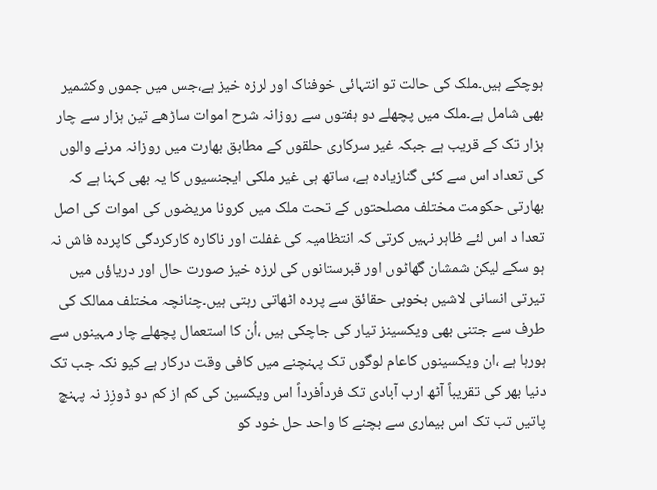ہوچکے ہیں۔ملک کی حالت تو انتہائی خوفناک اور لرزہ خیز ہے،جس میں جموں وکشمیر بھی شامل ہے۔ملک میں پچھلے دو ہفتوں سے روزانہ شرح اموات ساڑھے تین ہزار سے چار ہزار تک کے قریب ہے جبکہ غیر سرکاری حلقوں کے مطابق بھارت میں روزانہ مرنے والوں کی تعداد اس سے کئی گنازیادہ ہے، ساتھ ہی غیر ملکی ایجنسیوں کا یہ بھی کہنا ہے کہ بھارتی حکومت مختلف مصلحتوں کے تحت ملک میں کرونا مریضوں کی اموات کی اصل تعدا د اس لئے ظاہر نہیں کرتی کہ انتظامیہ کی غفلت اور ناکارہ کارکردگی کاپردہ فاش نہ ہو سکے لیکن شمشان گھاٹوں اور قبرستانوں کی لرزہ خیز صورت حال اور دریاؤں میں تیرتی انسانی لاشیں بخوبی حقائق سے پردہ اٹھاتی رہتی ہیں۔چنانچہ مختلف ممالک کی طرف سے جتنی بھی ویکسینز تیار کی جاچکی ہیں ،اُن کا استعمال پچھلے چار مہینوں سے ہورہا ہے ،ان ویکسینوں کاعام لوگوں تک پہنچنے میں کافی وقت درکار ہے کیو نکہ جب تک دنیا بھر کی تقریباً آٹھ ارب آبادی تک فرداًفرداً اس ویکسین کی کم از کم دو ڈوزِز نہ پہنچ پاتیں تب تک اس بیماری سے بچنے کا واحد حل خود کو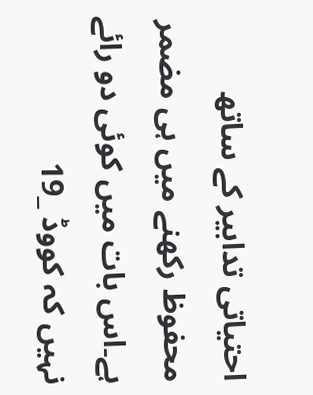احتیاتی تدابیر کے ساتھ محفوظ رکھنے میں ہی مضمر ہے۔اس بات میں کوئی دو رائے نہیں کہ کووڈ _19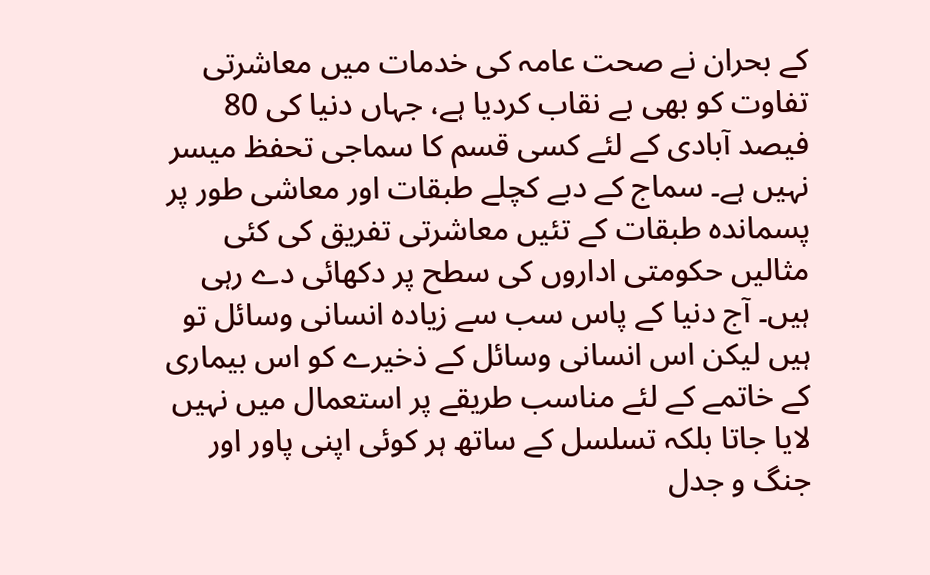کے بحران نے صحت عامہ کی خدمات میں معاشرتی تفاوت کو بھی بے نقاب کردیا ہے، جہاں دنیا کی 80 فیصد آبادی کے لئے کسی قسم کا سماجی تحفظ میسر نہیں ہے۔ سماج کے دبے کچلے طبقات اور معاشی طور پر پسماندہ طبقات کے تئیں معاشرتی تفریق کی کئی مثالیں حکومتی اداروں کی سطح پر دکھائی دے رہی ہیں۔ آج دنیا کے پاس سب سے زیادہ انسانی وسائل تو ہیں لیکن اس انسانی وسائل کے ذخیرے کو اس بیماری کے خاتمے کے لئے مناسب طریقے پر استعمال میں نہیں لایا جاتا بلکہ تسلسل کے ساتھ ہر کوئی اپنی پاور اور جنگ و جدل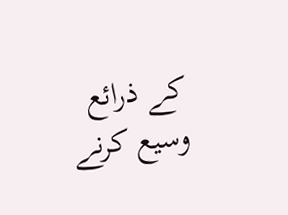کے ذرائع وسیع کرنے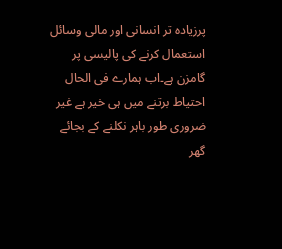پرزیادہ تر انسانی اور مالی وسائل استعمال کرنے کی پالیسی پر گامزن ہے۔اب ہمارے فی الحال احتیاط برتنے میں ہی خیر ہے غیر ضروری طور باہر نکلنے کے بجائے گھر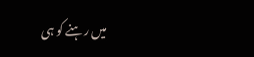میں رہنے کو ہی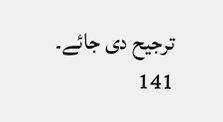ترجیح دی جائے۔
141